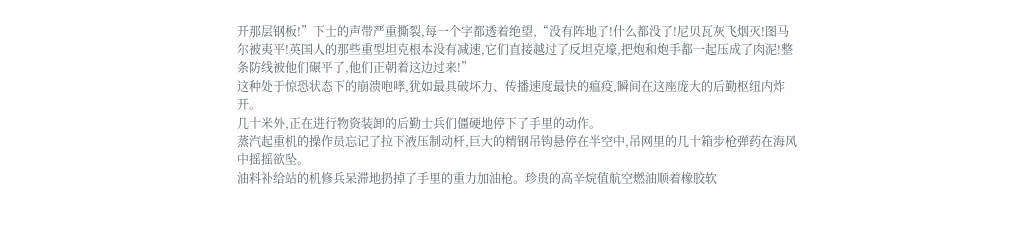开那层钢板!”下士的声带严重撕裂,每一个字都透着绝望,“没有阵地了!什么都没了!尼贝瓦灰飞烟灭!图马尔被夷平!英国人的那些重型坦克根本没有减速,它们直接越过了反坦克壕,把炮和炮手都一起压成了肉泥!整条防线被他们碾平了,他们正朝着这边过来!”
这种处于惊恐状态下的崩溃咆哮,犹如最具破坏力、传播速度最快的瘟疫,瞬间在这座庞大的后勤枢纽内炸开。
几十米外,正在进行物资装卸的后勤士兵们僵硬地停下了手里的动作。
蒸汽起重机的操作员忘记了拉下液压制动杆,巨大的精钢吊钩悬停在半空中,吊网里的几十箱步枪弹药在海风中摇摇欲坠。
油料补给站的机修兵呆滞地扔掉了手里的重力加油枪。珍贵的高辛烷值航空燃油顺着橡胶软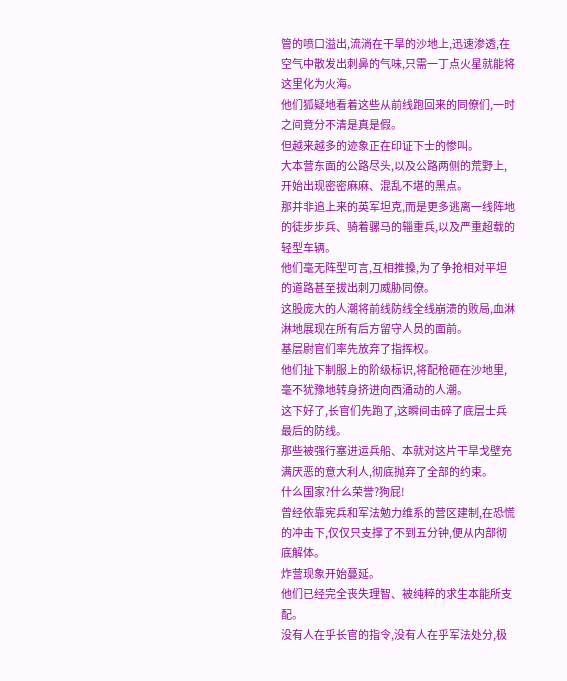管的喷口溢出,流淌在干旱的沙地上,迅速渗透,在空气中散发出刺鼻的气味,只需一丁点火星就能将这里化为火海。
他们狐疑地看着这些从前线跑回来的同僚们,一时之间竟分不清是真是假。
但越来越多的迹象正在印证下士的惨叫。
大本营东面的公路尽头,以及公路两侧的荒野上,开始出现密密麻麻、混乱不堪的黑点。
那并非追上来的英军坦克,而是更多逃离一线阵地的徒步步兵、骑着骡马的辎重兵,以及严重超载的轻型车辆。
他们毫无阵型可言,互相推搡,为了争抢相对平坦的道路甚至拔出刺刀威胁同僚。
这股庞大的人潮将前线防线全线崩溃的败局,血淋淋地展现在所有后方留守人员的面前。
基层尉官们率先放弃了指挥权。
他们扯下制服上的阶级标识,将配枪砸在沙地里,毫不犹豫地转身挤进向西涌动的人潮。
这下好了,长官们先跑了,这瞬间击碎了底层士兵最后的防线。
那些被强行塞进运兵船、本就对这片干旱戈壁充满厌恶的意大利人,彻底抛弃了全部的约束。
什么国家?什么荣誉?狗屁!
曾经依靠宪兵和军法勉力维系的营区建制,在恐慌的冲击下,仅仅只支撑了不到五分钟,便从内部彻底解体。
炸营现象开始蔓延。
他们已经完全丧失理智、被纯粹的求生本能所支配。
没有人在乎长官的指令,没有人在乎军法处分,极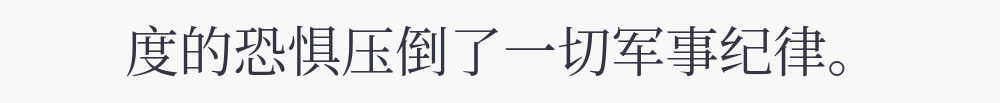度的恐惧压倒了一切军事纪律。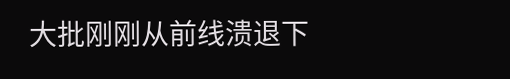大批刚刚从前线溃退下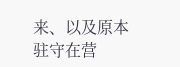来、以及原本驻守在营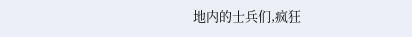地内的士兵们,疯狂